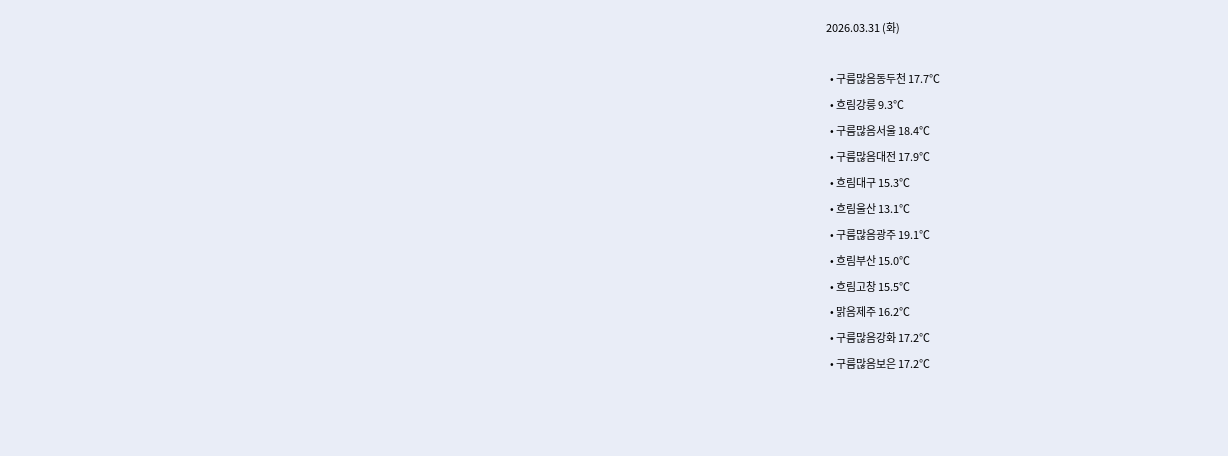2026.03.31 (화)

  • 구름많음동두천 17.7℃
  • 흐림강릉 9.3℃
  • 구름많음서울 18.4℃
  • 구름많음대전 17.9℃
  • 흐림대구 15.3℃
  • 흐림울산 13.1℃
  • 구름많음광주 19.1℃
  • 흐림부산 15.0℃
  • 흐림고창 15.5℃
  • 맑음제주 16.2℃
  • 구름많음강화 17.2℃
  • 구름많음보은 17.2℃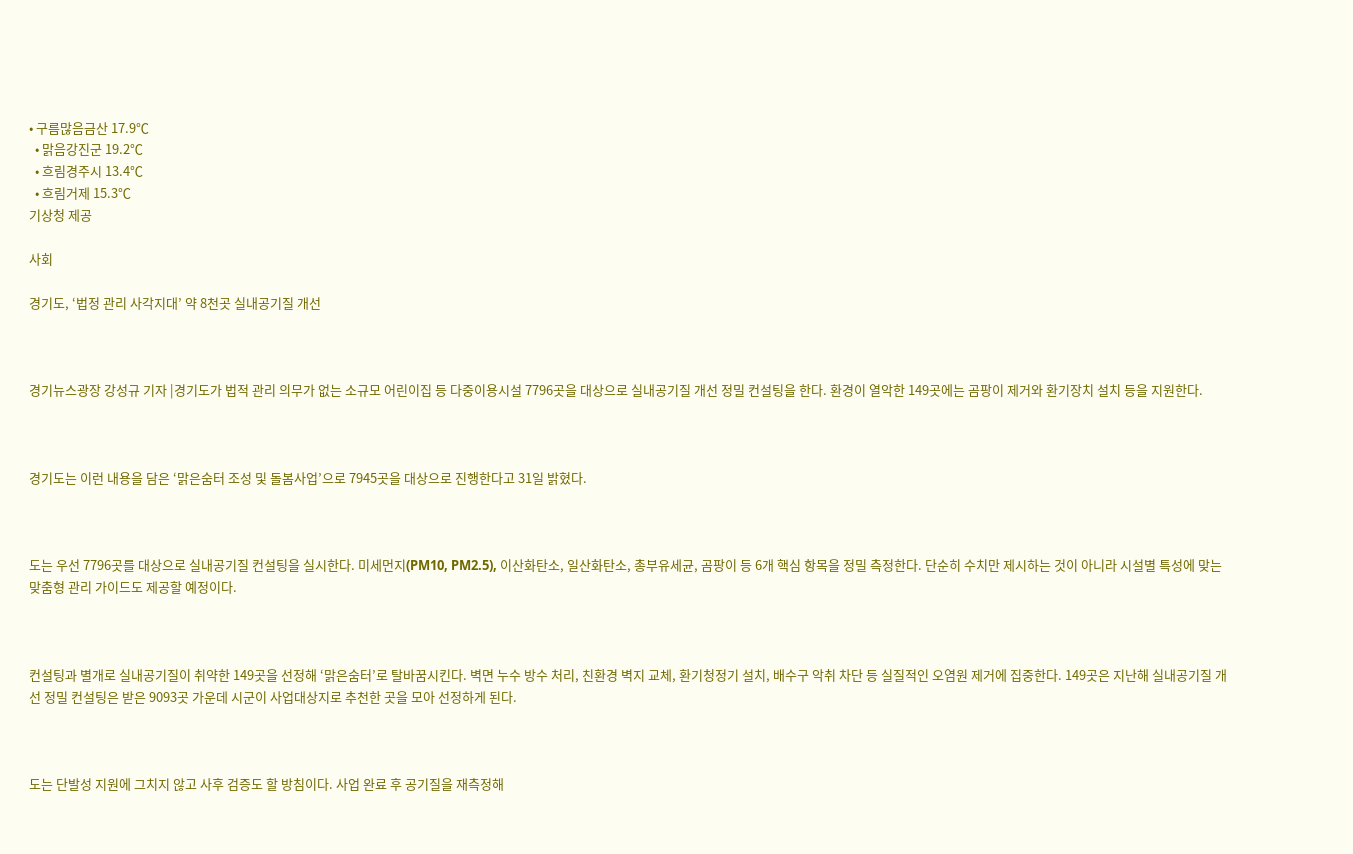• 구름많음금산 17.9℃
  • 맑음강진군 19.2℃
  • 흐림경주시 13.4℃
  • 흐림거제 15.3℃
기상청 제공

사회

경기도, ‘법정 관리 사각지대’ 약 8천곳 실내공기질 개선



경기뉴스광장 강성규 기자 |경기도가 법적 관리 의무가 없는 소규모 어린이집 등 다중이용시설 7796곳을 대상으로 실내공기질 개선 정밀 컨설팅을 한다. 환경이 열악한 149곳에는 곰팡이 제거와 환기장치 설치 등을 지원한다.



경기도는 이런 내용을 담은 ‘맑은숨터 조성 및 돌봄사업’으로 7945곳을 대상으로 진행한다고 31일 밝혔다.



도는 우선 7796곳를 대상으로 실내공기질 컨설팅을 실시한다. 미세먼지(PM10, PM2.5), 이산화탄소, 일산화탄소, 총부유세균, 곰팡이 등 6개 핵심 항목을 정밀 측정한다. 단순히 수치만 제시하는 것이 아니라 시설별 특성에 맞는 맞춤형 관리 가이드도 제공할 예정이다.



컨설팅과 별개로 실내공기질이 취약한 149곳을 선정해 ‘맑은숨터’로 탈바꿈시킨다. 벽면 누수 방수 처리, 친환경 벽지 교체, 환기청정기 설치, 배수구 악취 차단 등 실질적인 오염원 제거에 집중한다. 149곳은 지난해 실내공기질 개선 정밀 컨설팅은 받은 9093곳 가운데 시군이 사업대상지로 추천한 곳을 모아 선정하게 된다.



도는 단발성 지원에 그치지 않고 사후 검증도 할 방침이다. 사업 완료 후 공기질을 재측정해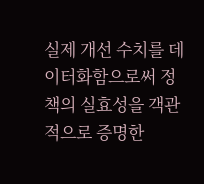실제 개선 수치를 데이터화함으로써 정책의 실효성을 객관적으로 증명한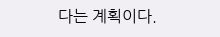다는 계획이다.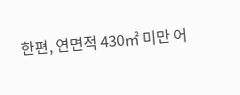한편, 연면적 430㎡ 미만 어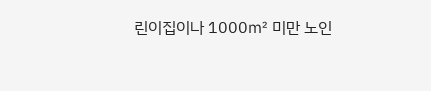린이집이나 1000㎡ 미만 노인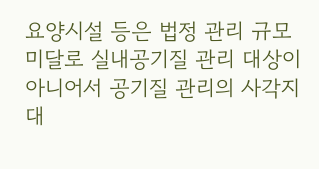요양시설 등은 법정 관리 규모 미달로 실내공기질 관리 대상이 아니어서 공기질 관리의 사각지대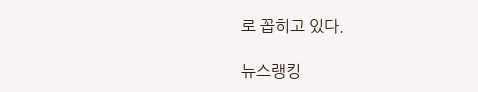로 꼽히고 있다.

뉴스랭킹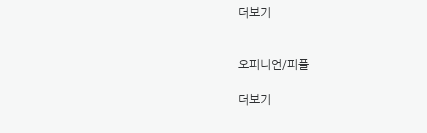더보기


오피니언/피플

더보기